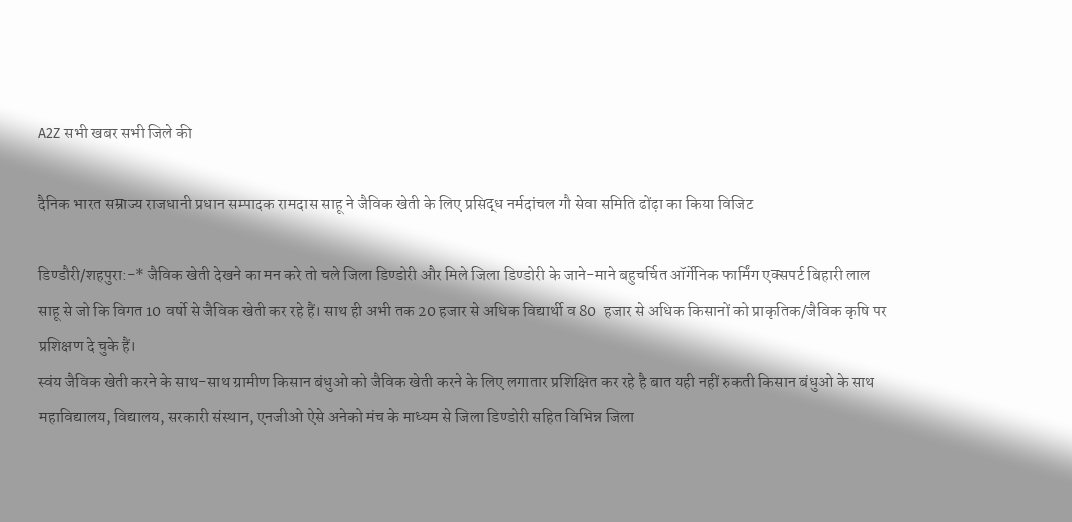A2Z सभी खबर सभी जिले की

दैनिक भारत सम्राज्य राजधानी प्रधान सम्पादक रामदास साहू ने जैविक खेती के लिए प्रसिद्ध नर्मदांचल गौ सेवा समिति ढोंढ़ा का किया विजिट

डिण्डौरी/शहपुरा:-* जैविक खेती देखने का मन करे तो चले जिला डिण्डोरी और मिले जिला डिण्डोरी के जाने-माने बहुचर्चित ऑर्गेनिक फार्मिंग एक्सपर्ट बिहारी लाल साहू से जो कि विगत 10 वर्षो से जैविक खेती कर रहे हैं। साथ ही अभी तक 20 हजार से अधिक विद्यार्थी व 80  हजार से अधिक किसानों को प्राकृतिक/जैविक कृषि पर प्रशिक्षण दे चुके हैं।
स्वंय जैविक खेती करने के साथ-साथ ग्रामीण किसान बंधुओ को जैविक खेती करने के लिए लगातार प्रशिक्षित कर रहे है बात यही नहीं रुकती किसान बंधुओ के साथ महाविद्यालय, विद्यालय, सरकारी संस्थान, एनजीओ ऐसे अनेको मंच के माध्यम से जिला डिण्डोरी सहित विभिन्न जिला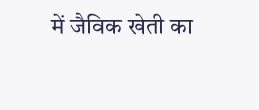में जैविक खेती का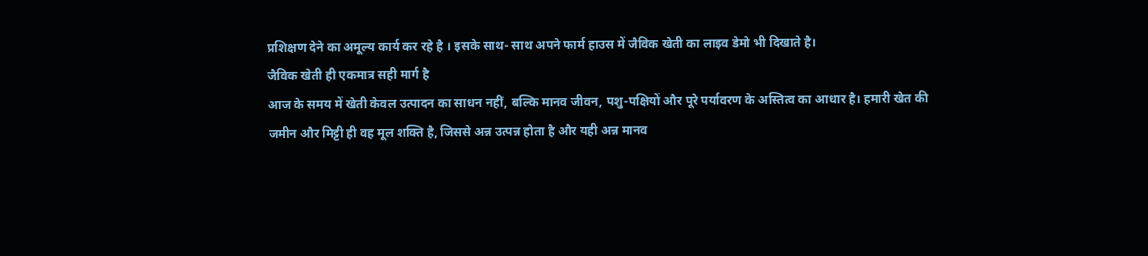प्रशिक्षण देने का अमूल्य कार्य कर रहे है । इसके साथ- साथ अपने फार्म हाउस में जैविक खेती का लाइव डेमो भी दिखाते है।
जैविक खेती ही एकमात्र सही मार्ग है
आज के समय में खेती केवल उत्पादन का साधन नहीं, बल्कि मानव जीवन, पशु-पक्षियों और पूरे पर्यावरण के अस्तित्व का आधार है। हमारी खेत की जमीन और मिट्टी ही वह मूल शक्ति है, जिससे अन्न उत्पन्न होता है और यही अन्न मानव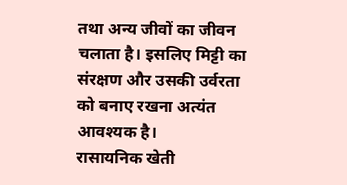तथा अन्य जीवों का जीवन चलाता है। इसलिए मिट्टी का संरक्षण और उसकी उर्वरता को बनाए रखना अत्यंत आवश्यक है।
रासायनिक खेती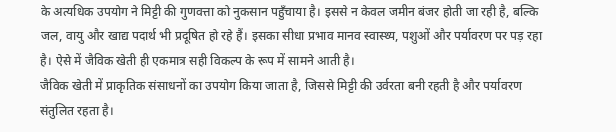के अत्यधिक उपयोग ने मिट्टी की गुणवत्ता को नुकसान पहुँचाया है। इससे न केवल जमीन बंजर होती जा रही है, बल्कि जल, वायु और खाद्य पदार्थ भी प्रदूषित हो रहे हैं। इसका सीधा प्रभाव मानव स्वास्थ्य, पशुओं और पर्यावरण पर पड़ रहा है। ऐसे में जैविक खेती ही एकमात्र सही विकल्प के रूप में सामने आती है।
जैविक खेती में प्राकृतिक संसाधनों का उपयोग किया जाता है, जिससे मिट्टी की उर्वरता बनी रहती है और पर्यावरण संतुलित रहता है।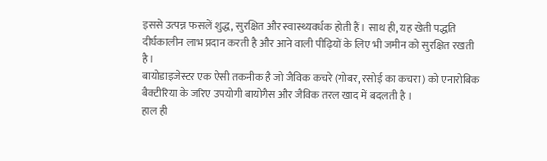इससे उत्पन्न फसलें शुद्ध, सुरक्षित और स्वास्थ्यवर्धक होती हैं। साथ ही, यह खेती पद्धति दीर्घकालीन लाभ प्रदान करती है और आने वाली पीढ़ियों के लिए भी जमीन को सुरक्षित रखती है।
बायोडाइजेस्टर एक ऐसी तकनीक है जो जैविक कचरे (गोबर, रसोई का कचरा) को एनारोबिक बैक्टीरिया के जरिए उपयोगी बायोगैस और जैविक तरल खाद में बदलती है ।
हाल ही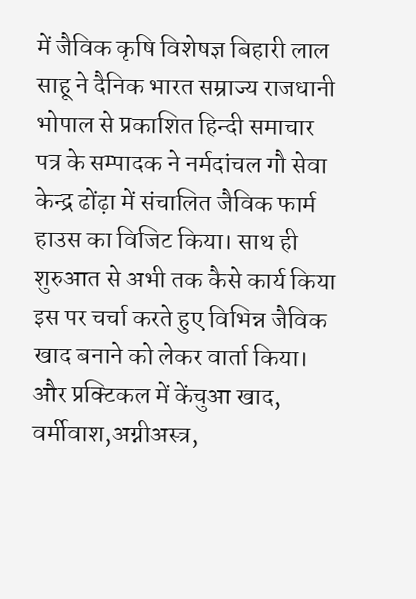में जैविक कृषि विशेषज्ञ बिहारी लाल साहू ने दैनिक भारत सम्राज्य राजधानी भोपाल से प्रकाशित हिन्दी समाचार पत्र के सम्पादक ने नर्मदांचल गौ सेवा केन्द्र ढोंढ़ा में संचालित जैविक फार्म हाउस का विजिट किया। साथ ही शुरुआत से अभी तक कैसे कार्य किया इस पर चर्चा करते हुए विभिन्न जैविक खाद बनाने को लेकर वार्ता किया। और प्रक्टिकल में केंचुआ खाद, वर्मीवाश,अग्नीअस्त्र,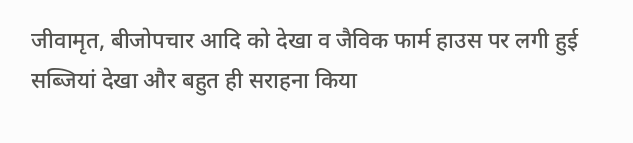जीवामृत, बीजोपचार आदि को देखा व जैविक फार्म हाउस पर लगी हुई सब्जियां देखा और बहुत ही सराहना किया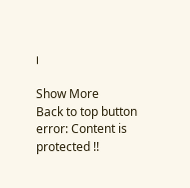।

Show More
Back to top button
error: Content is protected !!